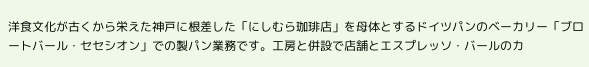洋食文化が古くから栄えた神戸に根差した「にしむら珈琲店」を母体とするドイツパンのベーカリー「ブロートバール・セセシオン」での製パン業務です。工房と併設で店舗とエスプレッソ・バールのカ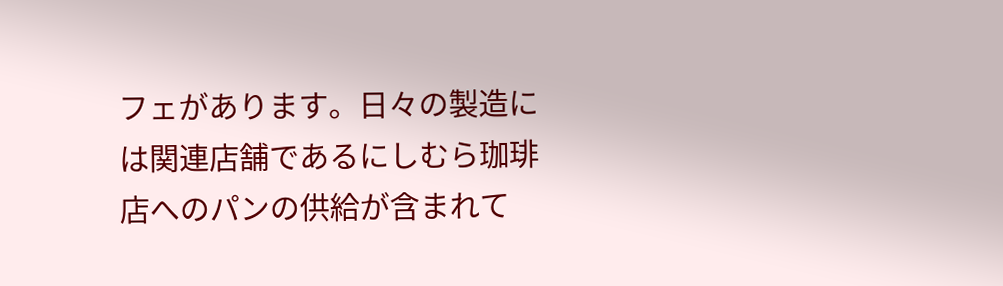フェがあります。日々の製造には関連店舗であるにしむら珈琲店へのパンの供給が含まれて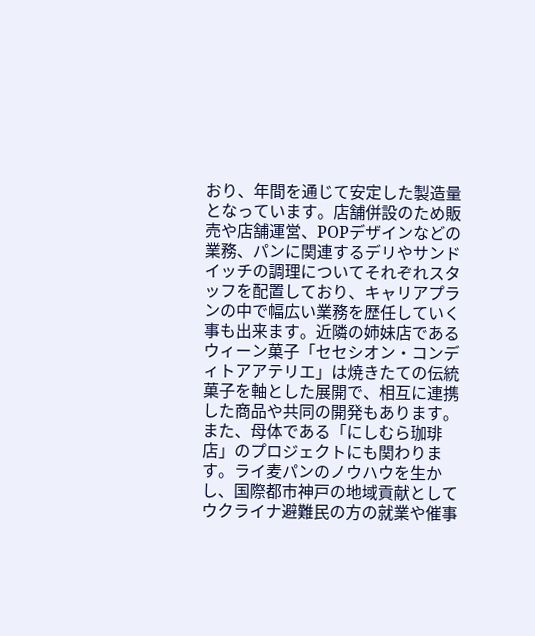おり、年間を通じて安定した製造量となっています。店舗併設のため販売や店舗運営、POPデザインなどの業務、パンに関連するデリやサンドイッチの調理についてそれぞれスタッフを配置しており、キャリアプランの中で幅広い業務を歴任していく事も出来ます。近隣の姉妹店であるウィーン菓子「セセシオン・コンディトアアテリエ」は焼きたての伝統菓子を軸とした展開で、相互に連携した商品や共同の開発もあります。また、母体である「にしむら珈琲店」のプロジェクトにも関わります。ライ麦パンのノウハウを生かし、国際都市神戸の地域貢献としてウクライナ避難民の方の就業や催事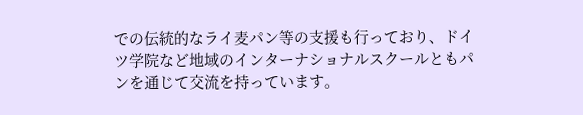での伝統的なライ麦パン等の支援も行っており、ドイツ学院など地域のインターナショナルスクールともパンを通じて交流を持っています。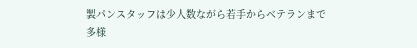製パンスタッフは少人数ながら若手からベテランまで多様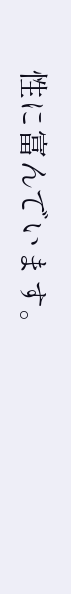性に富んでいます。